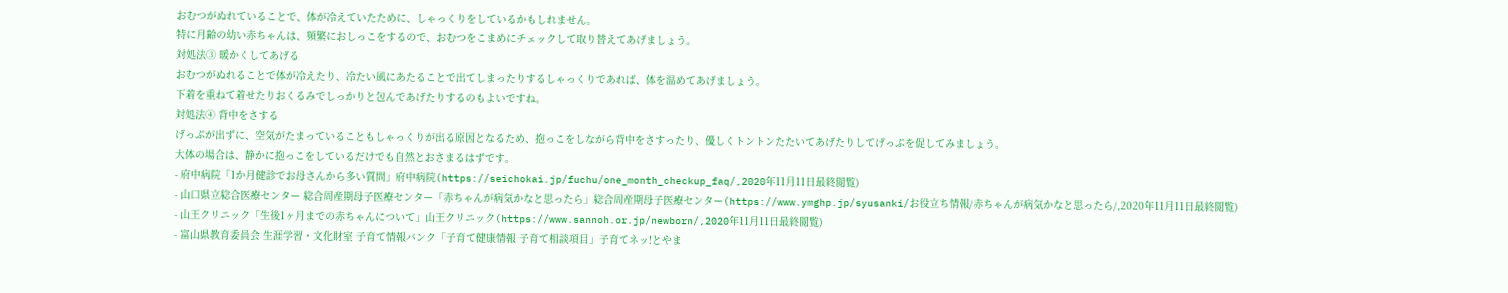おむつがぬれていることで、体が冷えていたために、しゃっくりをしているかもしれません。
特に月齢の幼い赤ちゃんは、頻繁におしっこをするので、おむつをこまめにチェックして取り替えてあげましょう。
対処法③ 暖かくしてあげる
おむつがぬれることで体が冷えたり、冷たい風にあたることで出てしまったりするしゃっくりであれば、体を温めてあげましょう。
下着を重ねて着せたりおくるみでしっかりと包んであげたりするのもよいですね。
対処法④ 背中をさする
げっぷが出ずに、空気がたまっていることもしゃっくりが出る原因となるため、抱っこをしながら背中をさすったり、優しくトントンたたいてあげたりしてげっぷを促してみましょう。
大体の場合は、静かに抱っこをしているだけでも自然とおさまるはずです。
- 府中病院「1か月健診でお母さんから多い質問」府中病院(https://seichokai.jp/fuchu/one_month_checkup_faq/,2020年11月11日最終閲覧)
- 山口県立総合医療センター 総合周産期母子医療センター「赤ちゃんが病気かなと思ったら」総合周産期母子医療センター(https://www.ymghp.jp/syusanki/お役立ち情報/赤ちゃんが病気かなと思ったら/,2020年11月11日最終閲覧)
- 山王クリニック「生後1ヶ月までの赤ちゃんについて」山王クリニック(https://www.sannoh.or.jp/newborn/,2020年11月11日最終閲覧)
- 富山県教育委員会 生涯学習・文化財室 子育て情報バンク「子育て健康情報 子育て相談項目」子育てネッ!とやま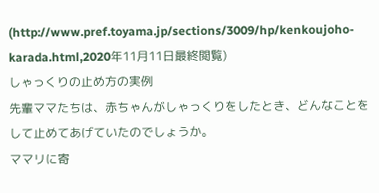(http://www.pref.toyama.jp/sections/3009/hp/kenkoujoho-karada.html,2020年11月11日最終閲覧)
しゃっくりの止め方の実例
先輩ママたちは、赤ちゃんがしゃっくりをしたとき、どんなことをして止めてあげていたのでしょうか。
ママリに寄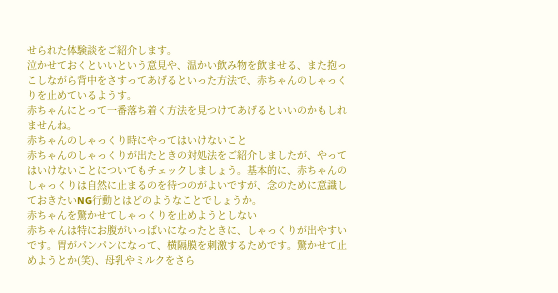せられた体験談をご紹介します。
泣かせておくといいという意見や、温かい飲み物を飲ませる、また抱っこしながら背中をさすってあげるといった方法で、赤ちゃんのしゃっくりを止めているようす。
赤ちゃんにとって一番落ち着く方法を見つけてあげるといいのかもしれませんね。
赤ちゃんのしゃっくり時にやってはいけないこと
赤ちゃんのしゃっくりが出たときの対処法をご紹介しましたが、やってはいけないことについてもチェックしましょう。基本的に、赤ちゃんのしゃっくりは自然に止まるのを待つのがよいですが、念のために意識しておきたいNG行動とはどのようなことでしょうか。
赤ちゃんを驚かせてしゃっくりを止めようとしない
赤ちゃんは特にお腹がいっぱいになったときに、しゃっくりが出やすいです。胃がパンパンになって、横隔膜を刺激するためです。驚かせて止めようとか(笑)、母乳やミルクをさら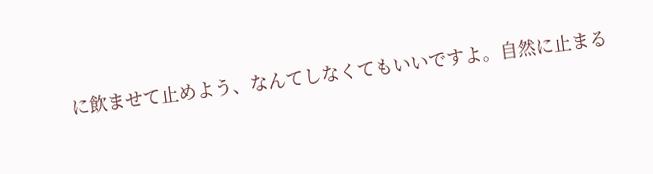に飲ませて止めよう、なんてしなくてもいいですよ。自然に止まる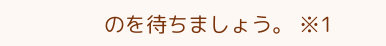のを待ちましょう。 ※1